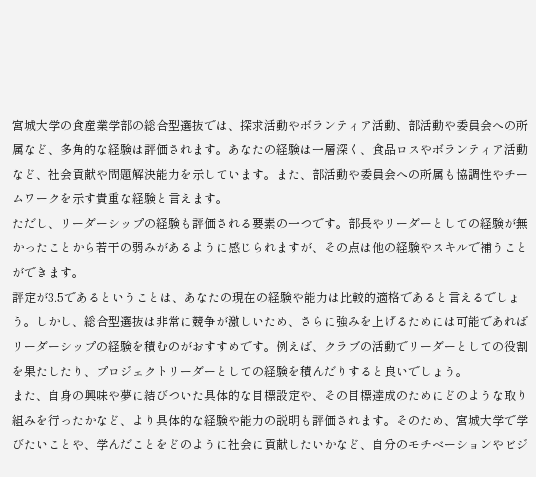宮城大学の食産業学部の総合型選抜では、探求活動やボランティア活動、部活動や委員会への所属など、多角的な経験は評価されます。あなたの経験は一層深く、食品ロスやボランティア活動など、社会貢献や問題解決能力を示しています。また、部活動や委員会への所属も協調性やチームワークを示す貴重な経験と言えます。
ただし、リーダーシップの経験も評価される要素の一つです。部長やリーダーとしての経験が無かったことから若干の弱みがあるように感じられますが、その点は他の経験やスキルで補うことができます。
評定が3.5であるということは、あなたの現在の経験や能力は比較的適格であると言えるでしょう。しかし、総合型選抜は非常に競争が激しいため、さらに強みを上げるためには可能であればリーダーシップの経験を積むのがおすすめです。例えば、クラブの活動でリーダーとしての役割を果たしたり、プロジェクトリーダーとしての経験を積んだりすると良いでしょう。
また、自身の興味や夢に結びついた具体的な目標設定や、その目標達成のためにどのような取り組みを行ったかなど、より具体的な経験や能力の説明も評価されます。そのため、宮城大学で学びたいことや、学んだことをどのように社会に貢献したいかなど、自分のモチベーションやビジ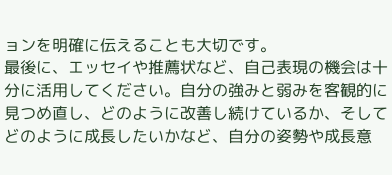ョンを明確に伝えることも大切です。
最後に、エッセイや推薦状など、自己表現の機会は十分に活用してください。自分の強みと弱みを客観的に見つめ直し、どのように改善し続けているか、そしてどのように成長したいかなど、自分の姿勢や成長意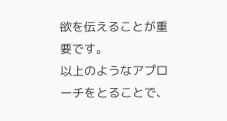欲を伝えることが重要です。
以上のようなアプローチをとることで、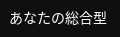あなたの総合型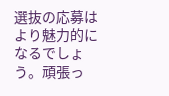選抜の応募はより魅力的になるでしょう。頑張っ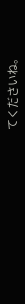てくださいね。